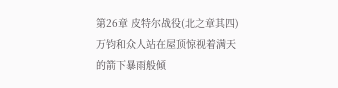第26章 皮特尔战役(北之章其四)
万钧和众人站在屋顶惊视着满天的箭下暴雨般倾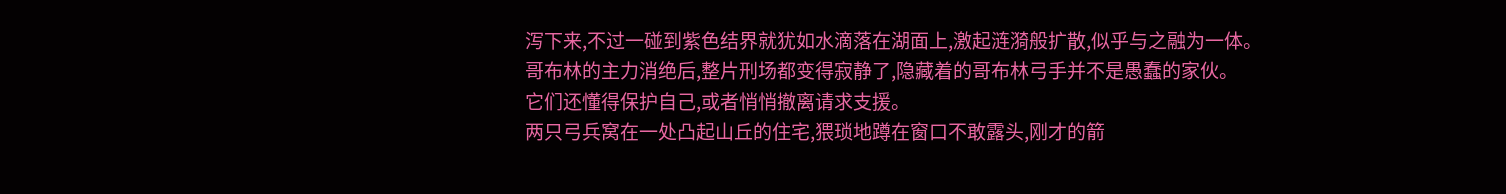泻下来,不过一碰到紫色结界就犹如水滴落在湖面上,激起涟漪般扩散,似乎与之融为一体。
哥布林的主力消绝后,整片刑场都变得寂静了,隐藏着的哥布林弓手并不是愚蠢的家伙。
它们还懂得保护自己,或者悄悄撤离请求支援。
两只弓兵窝在一处凸起山丘的住宅,猥琐地蹲在窗口不敢露头,刚才的箭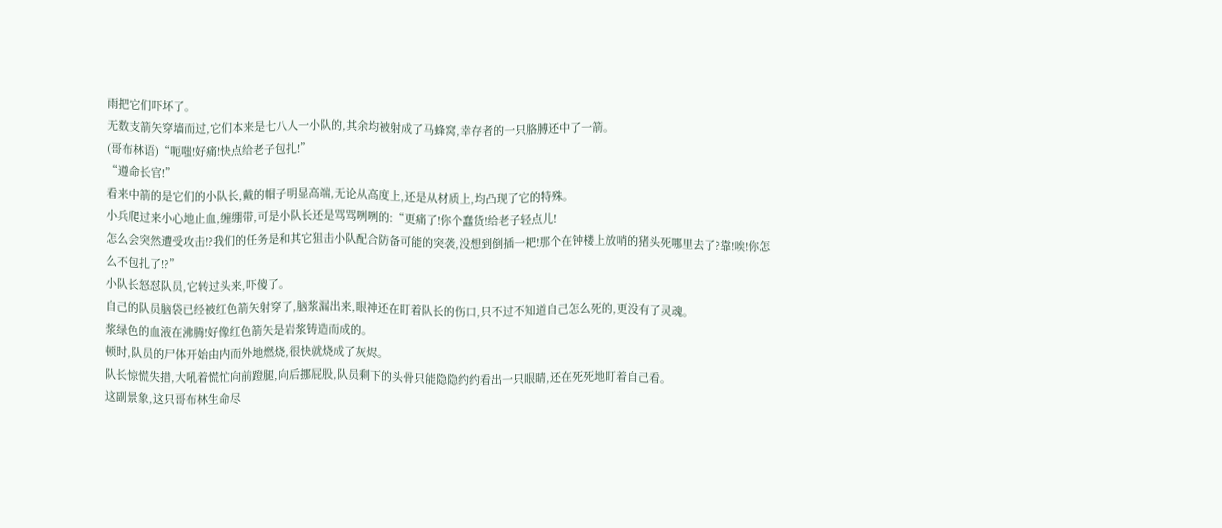雨把它们吓坏了。
无数支箭矢穿墙而过,它们本来是七八人一小队的,其余均被射成了马蜂窝,幸存者的一只胳膊还中了一箭。
(哥布林语)“呃嗤!好痛!快点给老子包扎!”
“遵命长官!”
看来中箭的是它们的小队长,戴的帽子明显高端,无论从高度上,还是从材质上,均凸现了它的特殊。
小兵爬过来小心地止血,缠绷带,可是小队长还是骂骂咧咧的:“更痛了!你个蠢货!给老子轻点儿!
怎么会突然遭受攻击!?我们的任务是和其它狙击小队配合防备可能的突袭,没想到倒插一耙!那个在钟楼上放哨的猪头死哪里去了?靠!唉!你怎么不包扎了!?”
小队长怒怼队员,它转过头来,吓傻了。
自己的队员脑袋已经被红色箭矢射穿了,脑浆漏出来,眼神还在盯着队长的伤口,只不过不知道自己怎么死的,更没有了灵魂。
浆绿色的血液在沸腾!好像红色箭矢是岩浆铸造而成的。
顿时,队员的尸体开始由内而外地燃烧,很快就烧成了灰烬。
队长惊慌失措,大吼着慌忙向前蹬腿,向后挪屁股,队员剩下的头骨只能隐隐约约看出一只眼睛,还在死死地盯着自己看。
这副景象,这只哥布林生命尽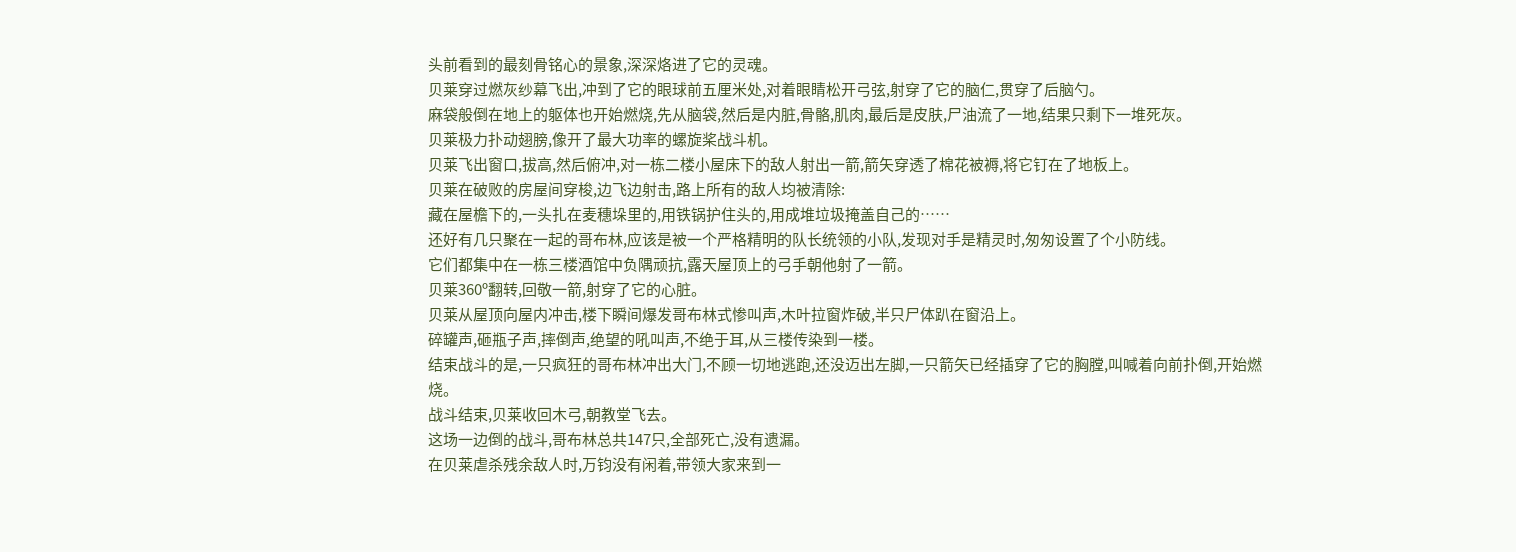头前看到的最刻骨铭心的景象,深深烙进了它的灵魂。
贝莱穿过燃灰纱幕飞出,冲到了它的眼球前五厘米处,对着眼睛松开弓弦,射穿了它的脑仁,贯穿了后脑勺。
麻袋般倒在地上的躯体也开始燃烧,先从脑袋,然后是内脏,骨骼,肌肉,最后是皮肤,尸油流了一地,结果只剩下一堆死灰。
贝莱极力扑动翅膀,像开了最大功率的螺旋桨战斗机。
贝莱飞出窗口,拔高,然后俯冲,对一栋二楼小屋床下的敌人射出一箭,箭矢穿透了棉花被褥,将它钉在了地板上。
贝莱在破败的房屋间穿梭,边飞边射击,路上所有的敌人均被清除:
藏在屋檐下的,一头扎在麦穗垛里的,用铁锅护住头的,用成堆垃圾掩盖自己的……
还好有几只聚在一起的哥布林,应该是被一个严格精明的队长统领的小队,发现对手是精灵时,匆匆设置了个小防线。
它们都集中在一栋三楼酒馆中负隅顽抗,露天屋顶上的弓手朝他射了一箭。
贝莱360º翻转,回敬一箭,射穿了它的心脏。
贝莱从屋顶向屋内冲击,楼下瞬间爆发哥布林式惨叫声,木叶拉窗炸破,半只尸体趴在窗沿上。
碎罐声,砸瓶子声,摔倒声,绝望的吼叫声,不绝于耳,从三楼传染到一楼。
结束战斗的是,一只疯狂的哥布林冲出大门,不顾一切地逃跑,还没迈出左脚,一只箭矢已经插穿了它的胸膛,叫喊着向前扑倒,开始燃烧。
战斗结束,贝莱收回木弓,朝教堂飞去。
这场一边倒的战斗,哥布林总共147只,全部死亡,没有遗漏。
在贝莱虐杀残余敌人时,万钧没有闲着,带领大家来到一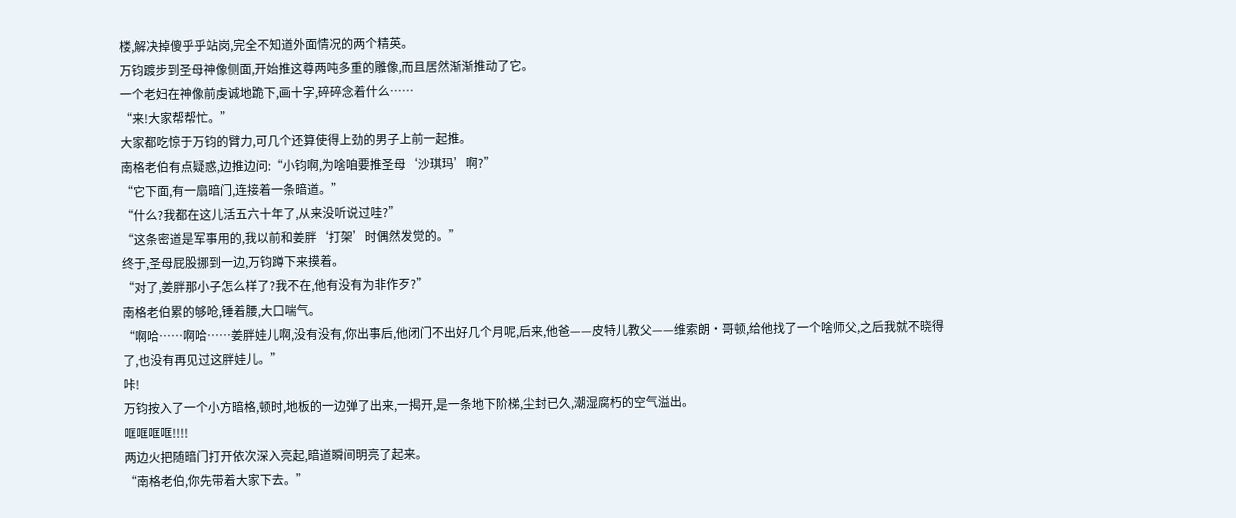楼,解决掉傻乎乎站岗,完全不知道外面情况的两个精英。
万钧踱步到圣母神像侧面,开始推这尊两吨多重的雕像,而且居然渐渐推动了它。
一个老妇在神像前虔诚地跪下,画十字,碎碎念着什么……
“来!大家帮帮忙。”
大家都吃惊于万钧的臂力,可几个还算使得上劲的男子上前一起推。
南格老伯有点疑惑,边推边问:“小钧啊,为啥咱要推圣母‘沙琪玛’啊?”
“它下面,有一扇暗门,连接着一条暗道。”
“什么?我都在这儿活五六十年了,从来没听说过哇?”
“这条密道是军事用的,我以前和姜胖‘打架’时偶然发觉的。”
终于,圣母屁股挪到一边,万钧蹲下来摸着。
“对了,姜胖那小子怎么样了?我不在,他有没有为非作歹?”
南格老伯累的够呛,锤着腰,大口喘气。
“啊哈……啊哈……姜胖娃儿啊,没有没有,你出事后,他闭门不出好几个月呢,后来,他爸——皮特儿教父——维索朗·哥顿,给他找了一个啥师父,之后我就不晓得了,也没有再见过这胖娃儿。”
咔!
万钧按入了一个小方暗格,顿时,地板的一边弹了出来,一揭开,是一条地下阶梯,尘封已久,潮湿腐朽的空气溢出。
哐哐哐哐!!!!
两边火把随暗门打开依次深入亮起,暗道瞬间明亮了起来。
“南格老伯,你先带着大家下去。”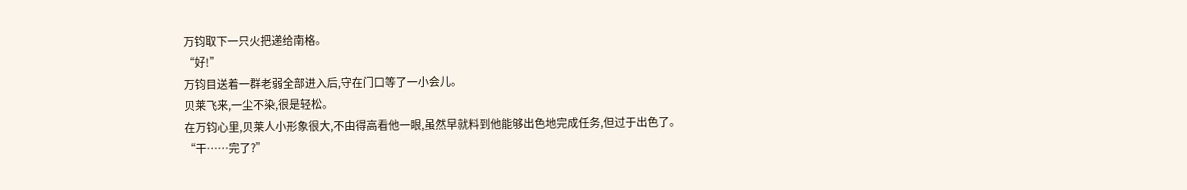万钧取下一只火把递给南格。
“好!”
万钧目送着一群老弱全部进入后,守在门口等了一小会儿。
贝莱飞来,一尘不染,很是轻松。
在万钧心里,贝莱人小形象很大,不由得高看他一眼,虽然早就料到他能够出色地完成任务,但过于出色了。
“干……完了?”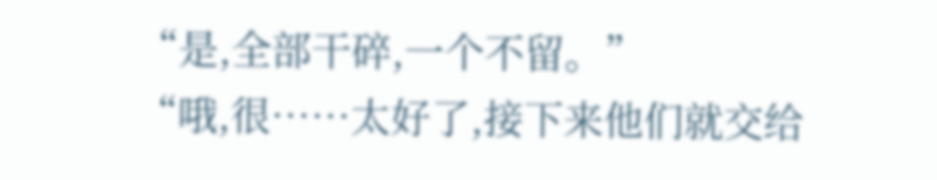“是,全部干碎,一个不留。”
“哦,很……太好了,接下来他们就交给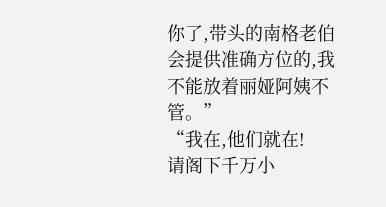你了,带头的南格老伯会提供准确方位的,我不能放着丽娅阿姨不管。”
“我在,他们就在!
请阁下千万小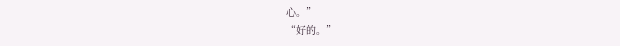心。”
“好的。”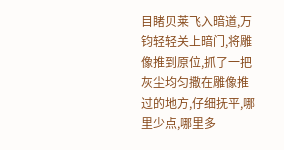目睹贝莱飞入暗道,万钧轻轻关上暗门,将雕像推到原位,抓了一把灰尘均匀撒在雕像推过的地方,仔细抚平,哪里少点,哪里多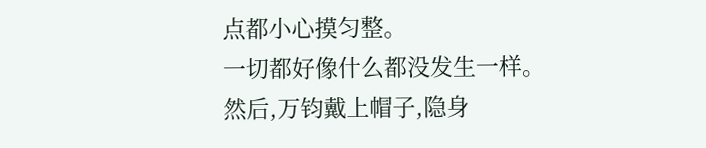点都小心摸匀整。
一切都好像什么都没发生一样。
然后,万钧戴上帽子,隐身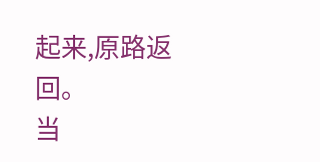起来,原路返回。
当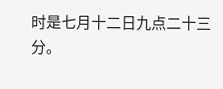时是七月十二日九点二十三分。